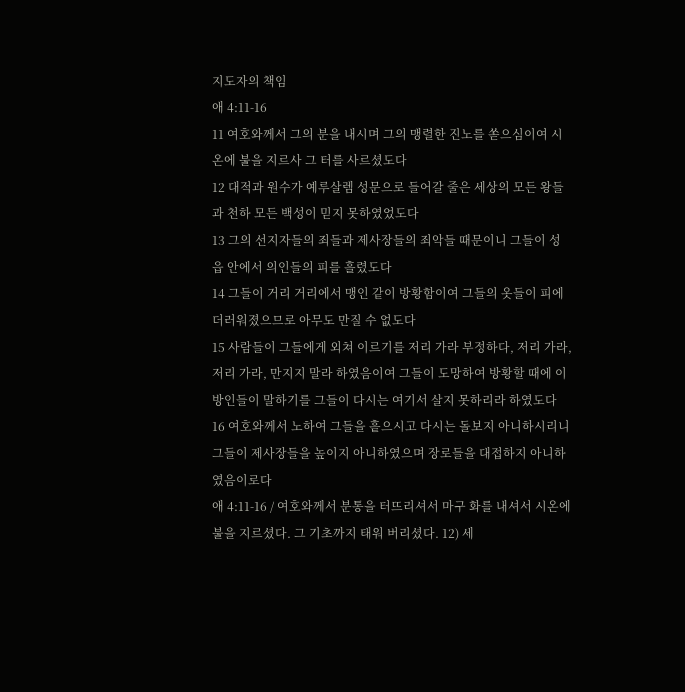지도자의 책임
애 4:11-16
11 여호와께서 그의 분을 내시며 그의 맹렬한 진노를 쏟으심이여 시온에 불을 지르사 그 터를 사르셨도다
12 대적과 원수가 예루살렘 성문으로 들어갈 줄은 세상의 모든 왕들과 천하 모든 백성이 믿지 못하였었도다
13 그의 선지자들의 죄들과 제사장들의 죄악들 때문이니 그들이 성읍 안에서 의인들의 피를 흘렸도다
14 그들이 거리 거리에서 맹인 같이 방황함이여 그들의 옷들이 피에 더러워졌으므로 아무도 만질 수 없도다
15 사람들이 그들에게 외쳐 이르기를 저리 가라 부정하다, 저리 가라, 저리 가라, 만지지 말라 하였음이여 그들이 도망하여 방황할 때에 이방인들이 말하기를 그들이 다시는 여기서 살지 못하리라 하였도다
16 여호와께서 노하여 그들을 흩으시고 다시는 돌보지 아니하시리니 그들이 제사장들을 높이지 아니하였으며 장로들을 대접하지 아니하였음이로다
애 4:11-16 / 여호와께서 분통을 터뜨리셔서 마구 화를 내셔서 시온에 불을 지르셨다. 그 기초까지 태워 버리셨다. 12) 세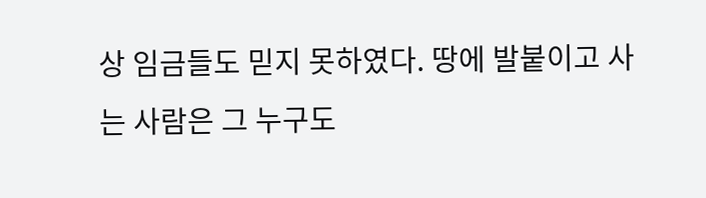상 임금들도 믿지 못하였다. 땅에 발붙이고 사는 사람은 그 누구도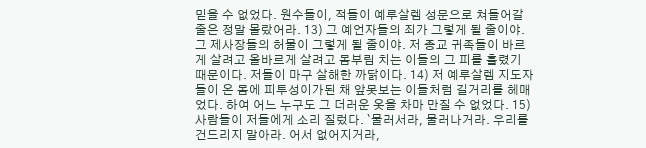믿을 수 없었다. 원수들이, 적들이 예루살렘 성문으로 쳐들어갈 줄은 정말 몰랐어라. 13) 그 예언자들의 죄가 그렇게 될 줄이야. 그 제사장들의 허물이 그렇게 될 줄이야. 저 종교 귀족들이 바르게 살려고 올바르게 살려고 몸부림 치는 이들의 그 피를 흘렸기 때문이다. 저들이 마구 살해한 까닭이다. 14) 저 예루살렘 지도자들이 온 몸에 피투성이가된 채 앞못보는 이들처럼 길거리를 헤매었다. 하여 어느 누구도 그 더러운 옷을 차마 만질 수 없었다. 15) 사람들이 저들에게 소리 질렀다. `물러서라, 물러나거라. 우리를 건드리지 말아라. 어서 없어지거라,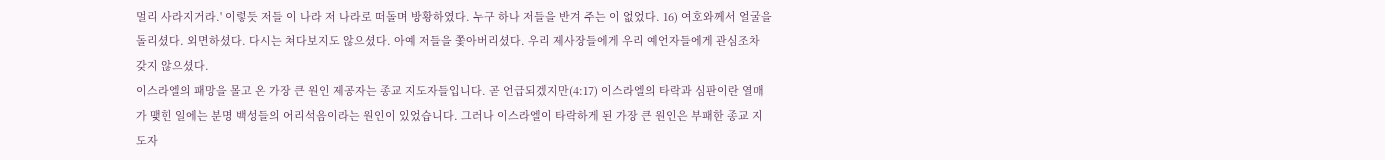멀리 사라지거라.' 이렇듯 저들 이 나라 저 나라로 떠돌며 방황하였다. 누구 하나 저들을 반겨 주는 이 없었다. 16) 여호와께서 얼굴을 돌리셨다. 외면하셨다. 다시는 쳐다보지도 않으셨다. 아예 저들을 쫓아버리셨다. 우리 제사장들에게 우리 예언자들에게 관심조차 갖지 않으셨다.
이스라엘의 패망을 몰고 온 가장 큰 원인 제공자는 종교 지도자들입니다. 곧 언급되겠지만(4:17) 이스라엘의 타락과 심판이란 열매가 맺힌 일에는 분명 백성들의 어리석음이라는 원인이 있었습니다. 그러나 이스라엘이 타락하게 된 가장 큰 원인은 부패한 종교 지도자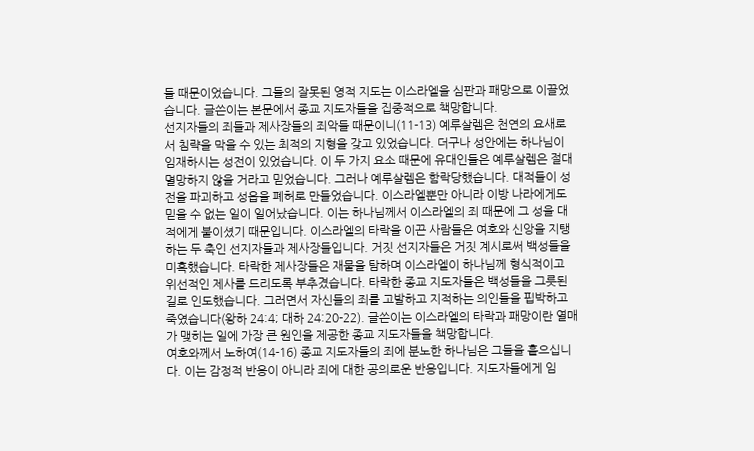들 때문이었습니다. 그들의 잘못된 영적 지도는 이스라엘을 심판과 패망으로 이끌었습니다. 글쓴이는 본문에서 종교 지도자들을 집중적으로 책망합니다.
선지자들의 죄들과 제사장들의 죄악들 때문이니(11-13) 예루살렘은 천연의 요새로서 침략을 막을 수 있는 최적의 지형을 갖고 있었습니다. 더구나 성안에는 하나님이 임재하시는 성전이 있었습니다. 이 두 가지 요소 때문에 유대인들은 예루살렘은 절대 멸망하지 않을 거라고 믿었습니다. 그러나 예루살렘은 함락당했습니다. 대적들이 성전을 파괴하고 성읍을 폐허로 만들었습니다. 이스라엘뿐만 아니라 이방 나라에게도 믿을 수 없는 일이 일어났습니다. 이는 하나님께서 이스라엘의 죄 때문에 그 성을 대적에게 붙이셨기 때문입니다. 이스라엘의 타락을 이끈 사람들은 여호와 신앙을 지탱하는 두 축인 선지자들과 제사장들입니다. 거짓 선지자들은 거짓 계시로써 백성들을 미혹했습니다. 타락한 제사장들은 재물을 탐하며 이스라엘이 하나님께 형식적이고 위선적인 제사를 드리도록 부추겼습니다. 타락한 종교 지도자들은 백성들을 그릇된 길로 인도했습니다. 그러면서 자신들의 죄를 고발하고 지적하는 의인들을 핍박하고 죽였습니다(왕하 24:4; 대하 24:20-22). 글쓴이는 이스라엘의 타락과 패망이란 열매가 맺히는 일에 가장 큰 원인을 제공한 종교 지도자들을 책망합니다.
여호와께서 노하여(14-16) 종교 지도자들의 죄에 분노한 하나님은 그들을 흩으십니다. 이는 감정적 반응이 아니라 죄에 대한 공의로운 반응입니다. 지도자들에게 임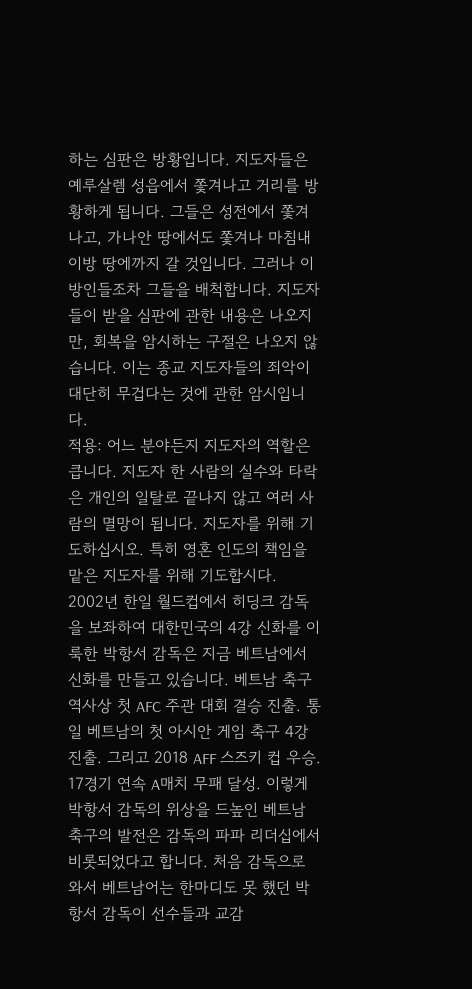하는 심판은 방황입니다. 지도자들은 예루살렘 성읍에서 쫓겨나고 거리를 방황하게 됩니다. 그들은 성전에서 쫓겨나고, 가나안 땅에서도 쫓겨나 마침내 이방 땅에까지 갈 것입니다. 그러나 이방인들조차 그들을 배척합니다. 지도자들이 받을 심판에 관한 내용은 나오지만, 회복을 암시하는 구절은 나오지 않습니다. 이는 종교 지도자들의 죄악이 대단히 무겁다는 것에 관한 암시입니다.
적용: 어느 분야든지 지도자의 역할은 큽니다. 지도자 한 사람의 실수와 타락은 개인의 일탈로 끝나지 않고 여러 사람의 멸망이 됩니다. 지도자를 위해 기도하십시오. 특히 영혼 인도의 책임을 맡은 지도자를 위해 기도합시다.
2002년 한일 월드컵에서 히딩크 감독을 보좌하여 대한민국의 4강 신화를 이룩한 박항서 감독은 지금 베트남에서 신화를 만들고 있습니다. 베트남 축구 역사상 첫 AFC 주관 대회 결승 진출. 통일 베트남의 첫 아시안 게임 축구 4강 진출. 그리고 2018 AFF 스즈키 컵 우승. 17경기 연속 A매치 무패 달성. 이렇게 박항서 감독의 위상을 드높인 베트남 축구의 발전은 감독의 파파 리더십에서 비롯되었다고 합니다. 처음 감독으로 와서 베트남어는 한마디도 못 했던 박항서 감독이 선수들과 교감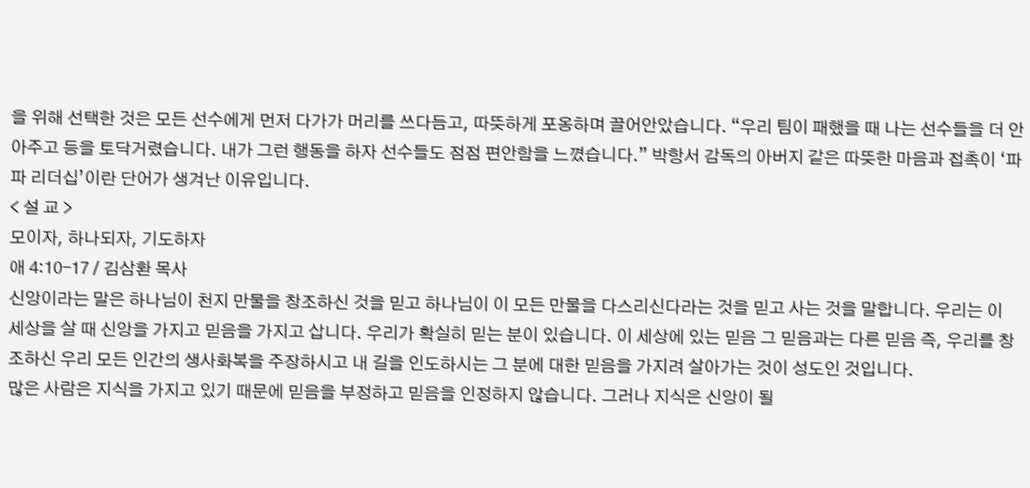을 위해 선택한 것은 모든 선수에게 먼저 다가가 머리를 쓰다듬고, 따뜻하게 포옹하며 끌어안았습니다. “우리 팀이 패했을 때 나는 선수들을 더 안아주고 등을 토닥거렸습니다. 내가 그런 행동을 하자 선수들도 점점 편안함을 느꼈습니다.” 박항서 감독의 아버지 같은 따뜻한 마음과 접촉이 ‘파파 리더십’이란 단어가 생겨난 이유입니다.
< 설 교 >
모이자, 하나되자, 기도하자
애 4:10-17 / 김삼환 목사
신앙이라는 말은 하나님이 천지 만물을 창조하신 것을 믿고 하나님이 이 모든 만물을 다스리신다라는 것을 믿고 사는 것을 말합니다. 우리는 이 세상을 살 때 신앙을 가지고 믿음을 가지고 삽니다. 우리가 확실히 믿는 분이 있습니다. 이 세상에 있는 믿음 그 믿음과는 다른 믿음 즉, 우리를 창조하신 우리 모든 인간의 생사화복을 주장하시고 내 길을 인도하시는 그 분에 대한 믿음을 가지려 살아가는 것이 성도인 것입니다.
많은 사람은 지식을 가지고 있기 때문에 믿음을 부정하고 믿음을 인정하지 않습니다. 그러나 지식은 신앙이 될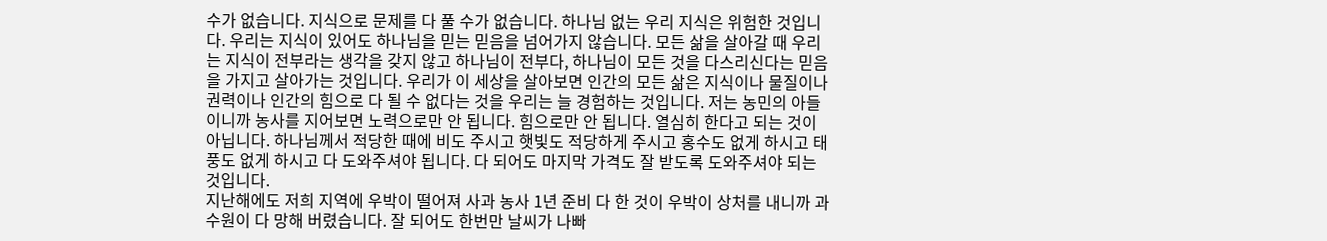수가 없습니다. 지식으로 문제를 다 풀 수가 없습니다. 하나님 없는 우리 지식은 위험한 것입니다. 우리는 지식이 있어도 하나님을 믿는 믿음을 넘어가지 않습니다. 모든 삶을 살아갈 때 우리는 지식이 전부라는 생각을 갖지 않고 하나님이 전부다, 하나님이 모든 것을 다스리신다는 믿음을 가지고 살아가는 것입니다. 우리가 이 세상을 살아보면 인간의 모든 삶은 지식이나 물질이나 권력이나 인간의 힘으로 다 될 수 없다는 것을 우리는 늘 경험하는 것입니다. 저는 농민의 아들이니까 농사를 지어보면 노력으로만 안 됩니다. 힘으로만 안 됩니다. 열심히 한다고 되는 것이 아닙니다. 하나님께서 적당한 때에 비도 주시고 햇빛도 적당하게 주시고 홍수도 없게 하시고 태풍도 없게 하시고 다 도와주셔야 됩니다. 다 되어도 마지막 가격도 잘 받도록 도와주셔야 되는 것입니다.
지난해에도 저희 지역에 우박이 떨어져 사과 농사 1년 준비 다 한 것이 우박이 상처를 내니까 과수원이 다 망해 버렸습니다. 잘 되어도 한번만 날씨가 나빠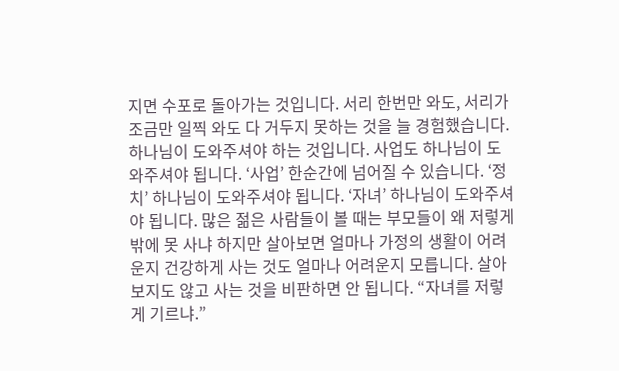지면 수포로 돌아가는 것입니다. 서리 한번만 와도, 서리가 조금만 일찍 와도 다 거두지 못하는 것을 늘 경험했습니다. 하나님이 도와주셔야 하는 것입니다. 사업도 하나님이 도와주셔야 됩니다. ‘사업’ 한순간에 넘어질 수 있습니다. ‘정치’ 하나님이 도와주셔야 됩니다. ‘자녀’ 하나님이 도와주셔야 됩니다. 많은 젊은 사람들이 볼 때는 부모들이 왜 저렇게 밖에 못 사냐 하지만 살아보면 얼마나 가정의 생활이 어려운지 건강하게 사는 것도 얼마나 어려운지 모릅니다. 살아보지도 않고 사는 것을 비판하면 안 됩니다. “자녀를 저렇게 기르냐.”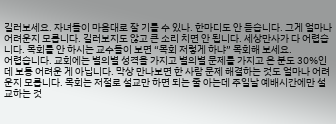길러보세요. 자녀들이 마음대로 잘 기를 수 있나. 한마디도 안 듣습니다. 그게 얼마나 어려운지 모릅니다. 길러보지도 않고 큰 소리 치면 안 됩니다. 세상만사가 다 어렵습니다. 목회를 안 하시는 교수들이 보면 “목회 저렇게 하냐” 목회해 보세요.
어렵습니다. 교회에는 별의별 성격을 가지고 별의별 문제를 가지고 온 분도 30%인데 보통 어려운 게 아닙니다. 막상 만나보면 한 사람 문제 해결하는 것도 얼마나 어려운지 모릅니다. 목회는 저절로 설교만 하면 되는 줄 아는데 주일날 예배시간에만 설교하는 것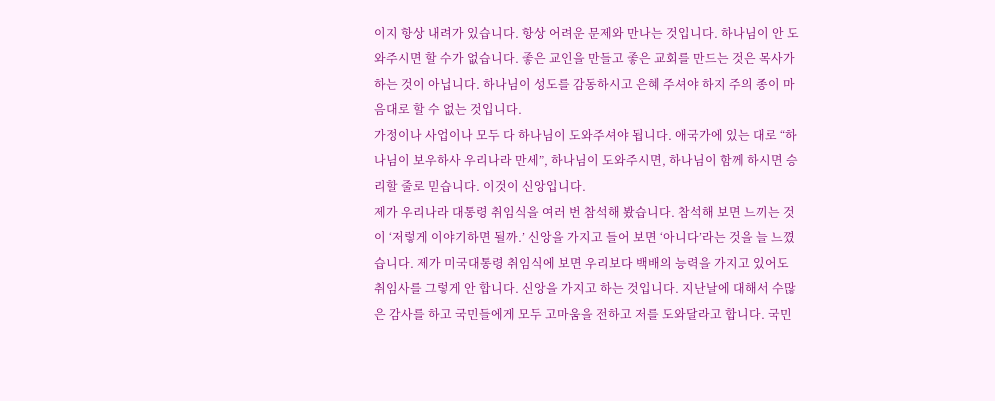이지 항상 내려가 있습니다. 항상 어려운 문제와 만나는 것입니다. 하나님이 안 도와주시면 할 수가 없습니다. 좋은 교인을 만들고 좋은 교회를 만드는 것은 목사가 하는 것이 아닙니다. 하나님이 성도를 감동하시고 은혜 주셔야 하지 주의 종이 마음대로 할 수 없는 것입니다.
가정이나 사업이나 모두 다 하나님이 도와주셔야 됩니다. 애국가에 있는 대로 “하나님이 보우하사 우리나라 만세”, 하나님이 도와주시면, 하나님이 함께 하시면 승리할 줄로 믿습니다. 이것이 신앙입니다.
제가 우리나라 대통령 취임식을 여러 번 참석해 봤습니다. 참석해 보면 느끼는 것이 ‘저렇게 이야기하면 될까.’ 신앙을 가지고 들어 보면 ‘아니다’라는 것을 늘 느꼈습니다. 제가 미국대통령 취임식에 보면 우리보다 백배의 능력을 가지고 있어도 취임사를 그렇게 안 합니다. 신앙을 가지고 하는 것입니다. 지난날에 대해서 수많은 감사를 하고 국민들에게 모두 고마움을 전하고 저를 도와달라고 합니다. 국민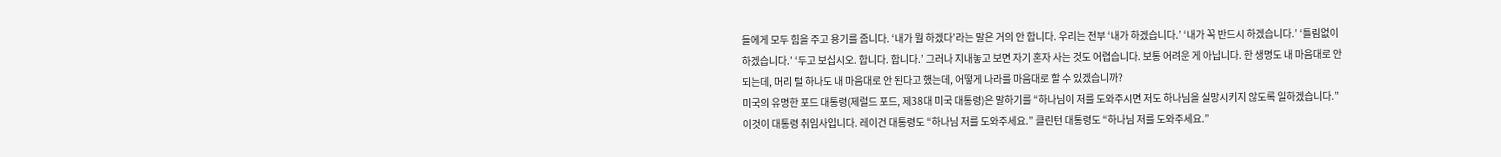들에게 모두 힘을 주고 용기를 줍니다. ‘내가 뭘 하겠다’라는 말은 거의 안 합니다. 우리는 전부 ‘내가 하겠습니다.’ ‘내가 꼭 반드시 하겠습니다.’ ‘틀림없이 하겠습니다.’ ‘두고 보십시오. 합니다. 합니다.’ 그러나 지내놓고 보면 자기 혼자 사는 것도 어렵습니다. 보통 어려운 게 아닙니다. 한 생명도 내 마음대로 안 되는데, 머리 털 하나도 내 마음대로 안 된다고 했는데, 어떻게 나라를 마음대로 할 수 있겠습니까?
미국의 유명한 포드 대통령(제럴드 포드, 제38대 미국 대통령)은 말하기를 “하나님이 저를 도와주시면 저도 하나님을 실망시키지 않도록 일하겠습니다.” 이것이 대통령 취임사입니다. 레이건 대통령도 “하나님 저를 도와주세요.” 클린턴 대통령도 “하나님 저를 도와주세요.”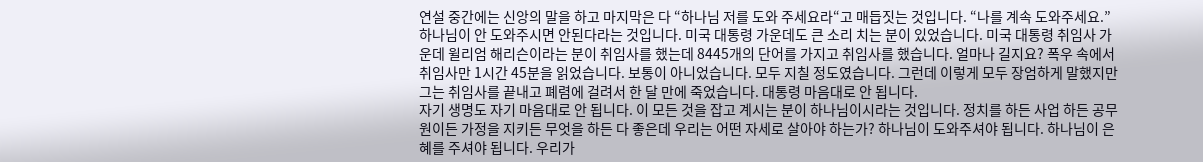연설 중간에는 신앙의 말을 하고 마지막은 다 “하나님 저를 도와 주세요라“고 매듭짓는 것입니다. “나를 계속 도와주세요.” 하나님이 안 도와주시면 안된다라는 것입니다. 미국 대통령 가운데도 큰 소리 치는 분이 있었습니다. 미국 대통령 취임사 가운데 윌리엄 해리슨이라는 분이 취임사를 했는데 8445개의 단어를 가지고 취임사를 했습니다. 얼마나 길지요? 폭우 속에서 취임사만 1시간 45분을 읽었습니다. 보통이 아니었습니다. 모두 지칠 정도였습니다. 그런데 이렇게 모두 장엄하게 말했지만 그는 취임사를 끝내고 폐렴에 걸려서 한 달 만에 죽었습니다. 대통령 마음대로 안 됩니다.
자기 생명도 자기 마음대로 안 됩니다. 이 모든 것을 잡고 계시는 분이 하나님이시라는 것입니다. 정치를 하든 사업 하든 공무원이든 가정을 지키든 무엇을 하든 다 좋은데 우리는 어떤 자세로 살아야 하는가? 하나님이 도와주셔야 됩니다. 하나님이 은혜를 주셔야 됩니다. 우리가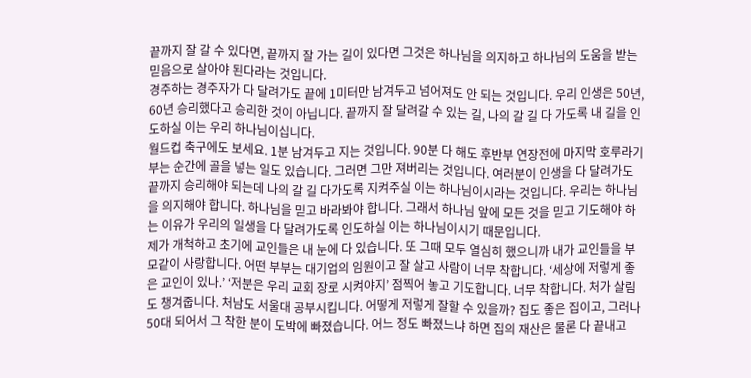끝까지 잘 갈 수 있다면, 끝까지 잘 가는 길이 있다면 그것은 하나님을 의지하고 하나님의 도움을 받는 믿음으로 살아야 된다라는 것입니다.
경주하는 경주자가 다 달려가도 끝에 1미터만 남겨두고 넘어져도 안 되는 것입니다. 우리 인생은 50년, 60년 승리했다고 승리한 것이 아닙니다. 끝까지 잘 달려갈 수 있는 길, 나의 갈 길 다 가도록 내 길을 인도하실 이는 우리 하나님이십니다.
월드컵 축구에도 보세요. 1분 남겨두고 지는 것입니다. 90분 다 해도 후반부 연장전에 마지막 호루라기 부는 순간에 골을 넣는 일도 있습니다. 그러면 그만 져버리는 것입니다. 여러분이 인생을 다 달려가도 끝까지 승리해야 되는데 나의 갈 길 다가도록 지켜주실 이는 하나님이시라는 것입니다. 우리는 하나님을 의지해야 합니다. 하나님을 믿고 바라봐야 합니다. 그래서 하나님 앞에 모든 것을 믿고 기도해야 하는 이유가 우리의 일생을 다 달려가도록 인도하실 이는 하나님이시기 때문입니다.
제가 개척하고 초기에 교인들은 내 눈에 다 있습니다. 또 그때 모두 열심히 했으니까 내가 교인들을 부모같이 사랑합니다. 어떤 부부는 대기업의 임원이고 잘 살고 사람이 너무 착합니다. ‘세상에 저렇게 좋은 교인이 있나.’ ‘저분은 우리 교회 장로 시켜야지’ 점찍어 놓고 기도합니다. 너무 착합니다. 처가 살림도 챙겨줍니다. 처남도 서울대 공부시킵니다. 어떻게 저렇게 잘할 수 있을까? 집도 좋은 집이고, 그러나 50대 되어서 그 착한 분이 도박에 빠졌습니다. 어느 정도 빠졌느냐 하면 집의 재산은 물론 다 끝내고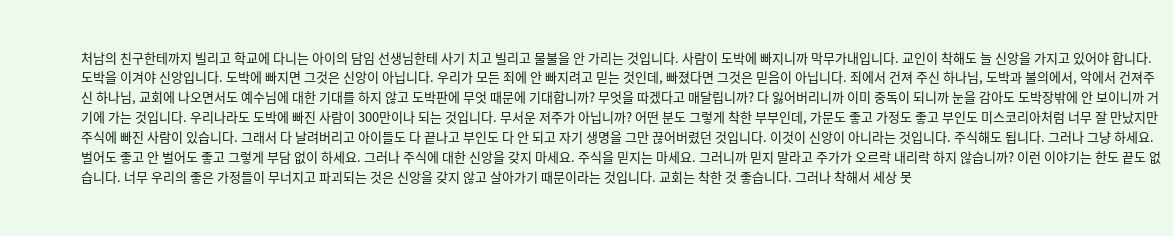처남의 친구한테까지 빌리고 학교에 다니는 아이의 담임 선생님한테 사기 치고 빌리고 물불을 안 가리는 것입니다. 사람이 도박에 빠지니까 막무가내입니다. 교인이 착해도 늘 신앙을 가지고 있어야 합니다. 도박을 이겨야 신앙입니다. 도박에 빠지면 그것은 신앙이 아닙니다. 우리가 모든 죄에 안 빠지려고 믿는 것인데, 빠졌다면 그것은 믿음이 아닙니다. 죄에서 건져 주신 하나님, 도박과 불의에서, 악에서 건져주신 하나님, 교회에 나오면서도 예수님에 대한 기대를 하지 않고 도박판에 무엇 때문에 기대합니까? 무엇을 따겠다고 매달립니까? 다 잃어버리니까 이미 중독이 되니까 눈을 감아도 도박장밖에 안 보이니까 거기에 가는 것입니다. 우리나라도 도박에 빠진 사람이 300만이나 되는 것입니다. 무서운 저주가 아닙니까? 어떤 분도 그렇게 착한 부부인데, 가문도 좋고 가정도 좋고 부인도 미스코리아처럼 너무 잘 만났지만 주식에 빠진 사람이 있습니다. 그래서 다 날려버리고 아이들도 다 끝나고 부인도 다 안 되고 자기 생명을 그만 끊어버렸던 것입니다. 이것이 신앙이 아니라는 것입니다. 주식해도 됩니다. 그러나 그냥 하세요. 벌어도 좋고 안 벌어도 좋고 그렇게 부담 없이 하세요. 그러나 주식에 대한 신앙을 갖지 마세요. 주식을 믿지는 마세요. 그러니까 믿지 말라고 주가가 오르락 내리락 하지 않습니까? 이런 이야기는 한도 끝도 없습니다. 너무 우리의 좋은 가정들이 무너지고 파괴되는 것은 신앙을 갖지 않고 살아가기 때문이라는 것입니다. 교회는 착한 것 좋습니다. 그러나 착해서 세상 못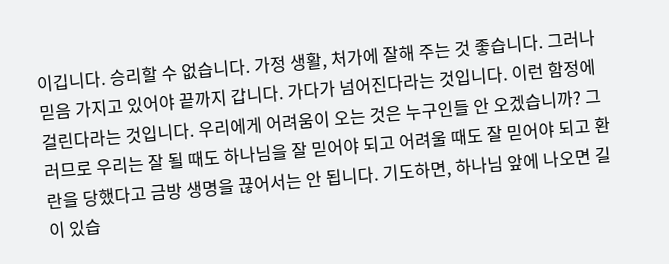이깁니다. 승리할 수 없습니다. 가정 생활, 처가에 잘해 주는 것 좋습니다. 그러나 믿음 가지고 있어야 끝까지 갑니다. 가다가 넘어진다라는 것입니다. 이런 함정에 걸린다라는 것입니다. 우리에게 어려움이 오는 것은 누구인들 안 오겠습니까? 그러므로 우리는 잘 될 때도 하나님을 잘 믿어야 되고 어려울 때도 잘 믿어야 되고 환란을 당했다고 금방 생명을 끊어서는 안 됩니다. 기도하면, 하나님 앞에 나오면 길이 있습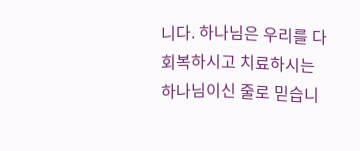니다. 하나님은 우리를 다 회복하시고 치료하시는 하나님이신 줄로 믿습니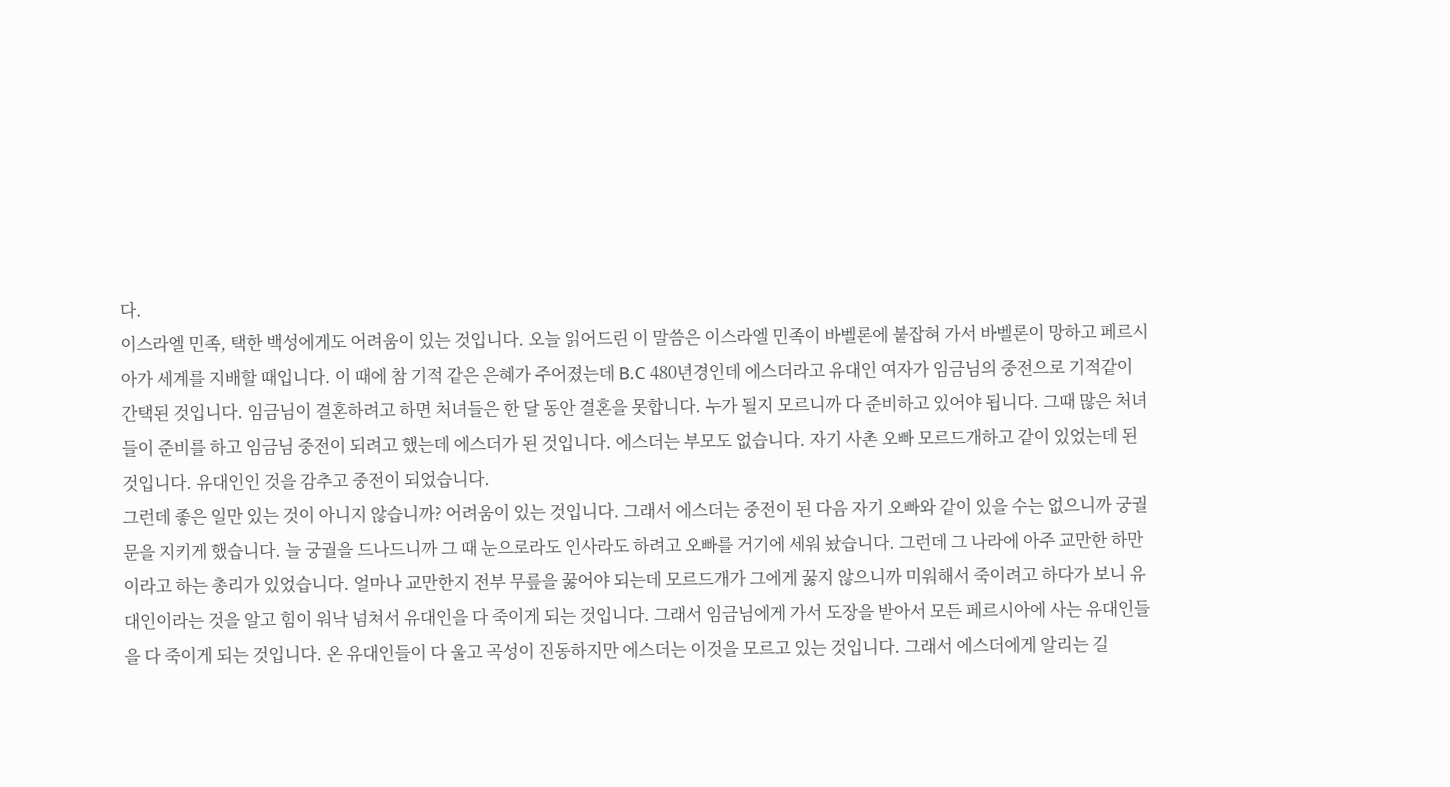다.
이스라엘 민족, 택한 백성에게도 어려움이 있는 것입니다. 오늘 읽어드린 이 말씀은 이스라엘 민족이 바벨론에 붙잡혀 가서 바벨론이 망하고 페르시아가 세계를 지배할 때입니다. 이 때에 참 기적 같은 은혜가 주어졌는데 B.C 480년경인데 에스더라고 유대인 여자가 임금님의 중전으로 기적같이 간택된 것입니다. 임금님이 결혼하려고 하면 처녀들은 한 달 동안 결혼을 못합니다. 누가 될지 모르니까 다 준비하고 있어야 됩니다. 그때 많은 처녀들이 준비를 하고 임금님 중전이 되려고 했는데 에스더가 된 것입니다. 에스더는 부모도 없습니다. 자기 사촌 오빠 모르드개하고 같이 있었는데 된 것입니다. 유대인인 것을 감추고 중전이 되었습니다.
그런데 좋은 일만 있는 것이 아니지 않습니까? 어려움이 있는 것입니다. 그래서 에스더는 중전이 된 다음 자기 오빠와 같이 있을 수는 없으니까 궁궐 문을 지키게 했습니다. 늘 궁궐을 드나드니까 그 때 눈으로라도 인사라도 하려고 오빠를 거기에 세워 놨습니다. 그런데 그 나라에 아주 교만한 하만이라고 하는 총리가 있었습니다. 얼마나 교만한지 전부 무릎을 꿇어야 되는데 모르드개가 그에게 꿇지 않으니까 미워해서 죽이려고 하다가 보니 유대인이라는 것을 알고 힘이 워낙 넘쳐서 유대인을 다 죽이게 되는 것입니다. 그래서 임금님에게 가서 도장을 받아서 모든 페르시아에 사는 유대인들을 다 죽이게 되는 것입니다. 온 유대인들이 다 울고 곡성이 진동하지만 에스더는 이것을 모르고 있는 것입니다. 그래서 에스더에게 알리는 길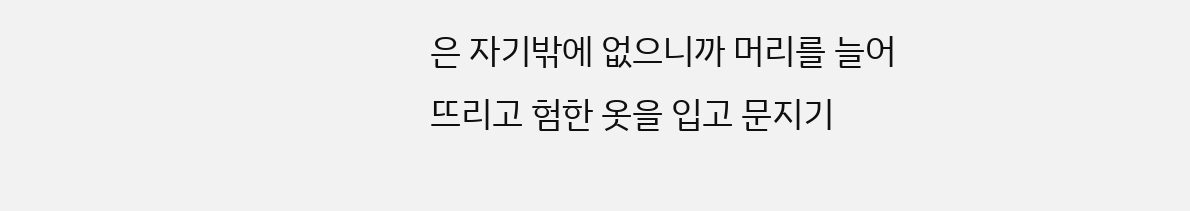은 자기밖에 없으니까 머리를 늘어뜨리고 험한 옷을 입고 문지기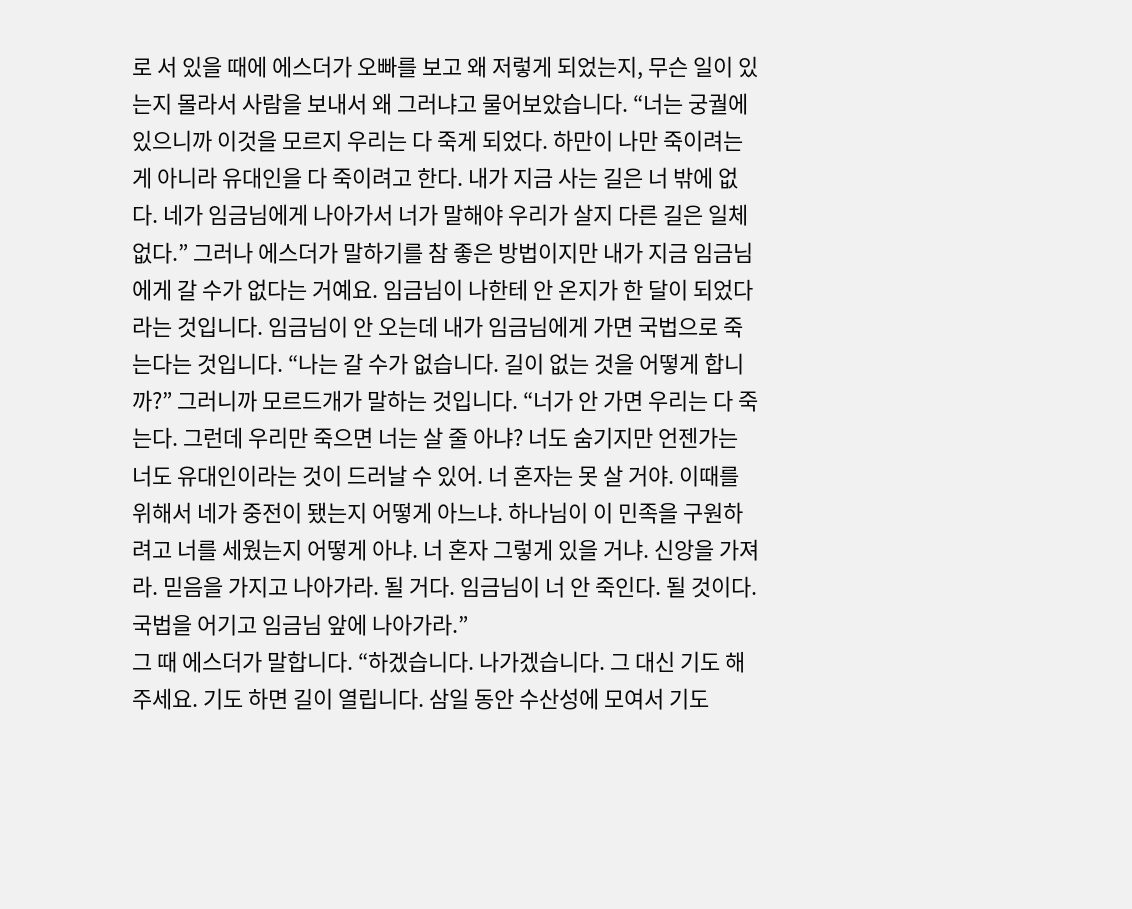로 서 있을 때에 에스더가 오빠를 보고 왜 저렇게 되었는지, 무슨 일이 있는지 몰라서 사람을 보내서 왜 그러냐고 물어보았습니다. “너는 궁궐에 있으니까 이것을 모르지 우리는 다 죽게 되었다. 하만이 나만 죽이려는 게 아니라 유대인을 다 죽이려고 한다. 내가 지금 사는 길은 너 밖에 없다. 네가 임금님에게 나아가서 너가 말해야 우리가 살지 다른 길은 일체 없다.” 그러나 에스더가 말하기를 참 좋은 방법이지만 내가 지금 임금님에게 갈 수가 없다는 거예요. 임금님이 나한테 안 온지가 한 달이 되었다라는 것입니다. 임금님이 안 오는데 내가 임금님에게 가면 국법으로 죽는다는 것입니다. “나는 갈 수가 없습니다. 길이 없는 것을 어떻게 합니까?” 그러니까 모르드개가 말하는 것입니다. “너가 안 가면 우리는 다 죽는다. 그런데 우리만 죽으면 너는 살 줄 아냐? 너도 숨기지만 언젠가는 너도 유대인이라는 것이 드러날 수 있어. 너 혼자는 못 살 거야. 이때를 위해서 네가 중전이 됐는지 어떻게 아느냐. 하나님이 이 민족을 구원하려고 너를 세웠는지 어떻게 아냐. 너 혼자 그렇게 있을 거냐. 신앙을 가져라. 믿음을 가지고 나아가라. 될 거다. 임금님이 너 안 죽인다. 될 것이다. 국법을 어기고 임금님 앞에 나아가라.”
그 때 에스더가 말합니다. “하겠습니다. 나가겠습니다. 그 대신 기도 해 주세요. 기도 하면 길이 열립니다. 삼일 동안 수산성에 모여서 기도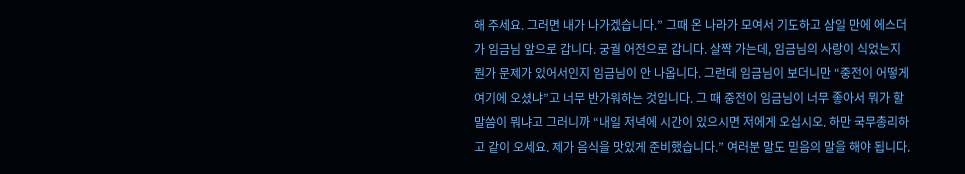해 주세요. 그러면 내가 나가겠습니다.” 그때 온 나라가 모여서 기도하고 삼일 만에 에스더가 임금님 앞으로 갑니다. 궁궐 어전으로 갑니다. 살짝 가는데, 임금님의 사랑이 식었는지 뭔가 문제가 있어서인지 임금님이 안 나옵니다. 그런데 임금님이 보더니만 “중전이 어떻게 여기에 오셨냐”고 너무 반가워하는 것입니다. 그 때 중전이 임금님이 너무 좋아서 뭐가 할 말씀이 뭐냐고 그러니까 “내일 저녁에 시간이 있으시면 저에게 오십시오. 하만 국무총리하고 같이 오세요. 제가 음식을 맛있게 준비했습니다.” 여러분 말도 믿음의 말을 해야 됩니다.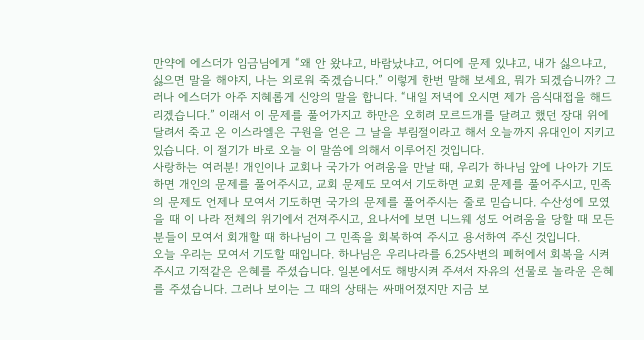만약에 에스더가 임금님에게 “왜 안 왔냐고, 바람났냐고, 어디에 문제 있냐고, 내가 싫으냐고, 싫으면 말을 해야지, 나는 외로워 죽겠습니다.” 이렇게 한번 말해 보세요, 뭐가 되겠습니까? 그러나 에스더가 아주 지혜롭게 신앙의 말을 합니다. “내일 저녁에 오시면 제가 음식대접을 해드리겠습니다.” 이래서 이 문제를 풀어가지고 하만은 오히려 모르드개를 달려고 했던 장대 위에 달려서 죽고 온 이스라엘은 구원을 얻은 그 날을 부림절이라고 해서 오늘까지 유대인이 지키고 있습니다. 이 절기가 바로 오늘 이 말씀에 의해서 이루어진 것입니다.
사랑하는 여러분! 개인이나 교회나 국가가 어려움을 만날 때, 우리가 하나님 앞에 나아가 기도하면 개인의 문제를 풀어주시고, 교회 문제도 모여서 기도하면 교회 문제를 풀어주시고, 민족의 문제도 언제나 모여서 기도하면 국가의 문제를 풀어주시는 줄로 믿습니다. 수산성에 모였을 때 이 나라 전체의 위기에서 건져주시고, 요나서에 보면 니느웨 성도 어려움을 당할 때 모든 분들이 모여서 회개할 때 하나님이 그 민족을 회복하여 주시고 용서하여 주신 것입니다.
오늘 우리는 모여서 기도할 때입니다. 하나님은 우리나라를 6.25사변의 폐허에서 회복을 시켜 주시고 기적같은 은혜를 주셨습니다. 일본에서도 해방시켜 주셔서 자유의 선물로 놀라운 은혜를 주셨습니다. 그러나 보이는 그 때의 상태는 싸매어졌지만 지금 보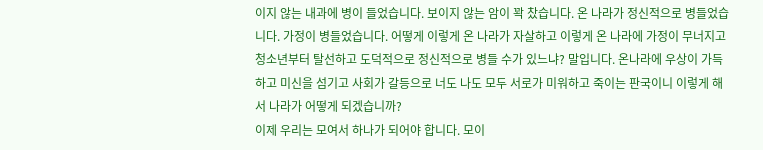이지 않는 내과에 병이 들었습니다. 보이지 않는 암이 꽉 찼습니다. 온 나라가 정신적으로 병들었습니다. 가정이 병들었습니다. 어떻게 이렇게 온 나라가 자살하고 이렇게 온 나라에 가정이 무너지고 청소년부터 탈선하고 도덕적으로 정신적으로 병들 수가 있느냐? 말입니다. 온나라에 우상이 가득하고 미신을 섬기고 사회가 갈등으로 너도 나도 모두 서로가 미워하고 죽이는 판국이니 이렇게 해서 나라가 어떻게 되겠습니까?
이제 우리는 모여서 하나가 되어야 합니다. 모이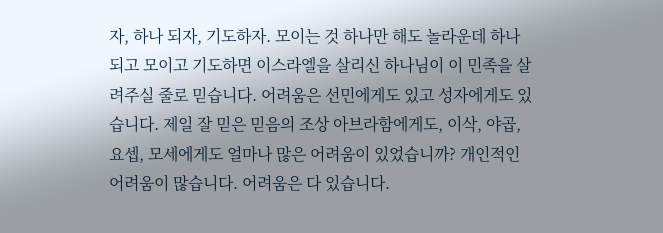자, 하나 되자, 기도하자. 모이는 것 하나만 해도 놀라운데 하나 되고 모이고 기도하면 이스라엘을 살리신 하나님이 이 민족을 살려주실 줄로 믿습니다. 어려움은 선민에게도 있고 성자에게도 있습니다. 제일 잘 믿은 믿음의 조상 아브라함에게도, 이삭, 야곱, 요셉, 모세에게도 얼마나 많은 어려움이 있었습니까? 개인적인 어려움이 많습니다. 어려움은 다 있습니다.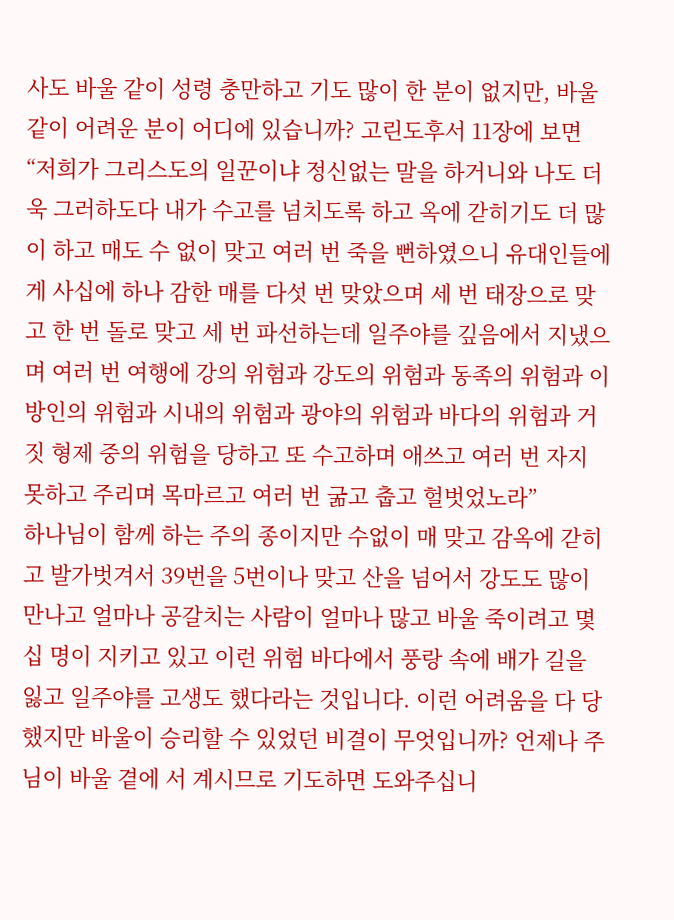사도 바울 같이 성령 충만하고 기도 많이 한 분이 없지만, 바울 같이 어려운 분이 어디에 있습니까? 고린도후서 11장에 보면 “저희가 그리스도의 일꾼이냐 정신없는 말을 하거니와 나도 더욱 그러하도다 내가 수고를 넘치도록 하고 옥에 갇히기도 더 많이 하고 매도 수 없이 맞고 여러 번 죽을 뻔하였으니 유대인들에게 사십에 하나 감한 매를 다섯 번 맞았으며 세 번 태장으로 맞고 한 번 돌로 맞고 세 번 파선하는데 일주야를 깊음에서 지냈으며 여러 번 여행에 강의 위험과 강도의 위험과 동족의 위험과 이방인의 위험과 시내의 위험과 광야의 위험과 바다의 위험과 거짓 형제 중의 위험을 당하고 또 수고하며 애쓰고 여러 번 자지 못하고 주리며 목마르고 여러 번 굶고 춥고 헐벗었노라”
하나님이 함께 하는 주의 종이지만 수없이 매 맞고 감옥에 갇히고 발가벗겨서 39번을 5번이나 맞고 산을 넘어서 강도도 많이 만나고 얼마나 공갈치는 사람이 얼마나 많고 바울 죽이려고 몇 십 명이 지키고 있고 이런 위험 바다에서 풍랑 속에 배가 길을 잃고 일주야를 고생도 했다라는 것입니다. 이런 어려움을 다 당했지만 바울이 승리할 수 있었던 비결이 무엇입니까? 언제나 주님이 바울 곁에 서 계시므로 기도하면 도와주십니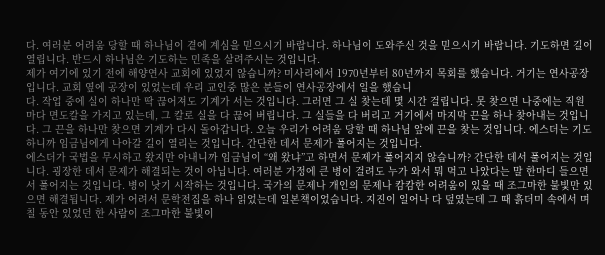다. 여러분 어려움 당할 때 하나님이 곁에 계심을 믿으시기 바랍니다. 하나님이 도와주신 것을 믿으시기 바랍니다. 기도하면 길이 열립니다. 반드시 하나님은 기도하는 민족을 살려주시는 것입니다.
제가 여기에 있기 전에 해양연사 교회에 있었지 않습니까? 미사리에서 1970년부터 80년까지 목회를 했습니다. 거기는 연사공장입니다. 교회 옆에 공장이 있었는데 우리 교인중 많은 분들이 연사공장에서 일을 했습니
다. 작업 중에 실이 하나만 딱 끊어져도 기계가 서는 것입니다. 그러면 그 실 찾는데 몇 시간 걸립니다. 못 찾으면 나중에는 직원마다 면도칼을 가지고 있는데, 그 칼로 실을 다 끊어 버립니다. 그 실들을 다 버리고 거기에서 마지막 끈을 하나 찾아내는 것입니다. 그 끈을 하나만 찾으면 기계가 다시 돌아갑니다. 오늘 우리가 어려움 당할 때 하나님 앞에 끈을 찾는 것입니다. 에스더는 기도하니까 임금님에게 나아갈 길이 열리는 것입니다. 간단한 데서 문제가 풀어지는 것입니다.
에스더가 국법을 무시하고 왔지만 아내니까 임금님이 “왜 왔냐”고 하면서 문제가 풀어지지 않습니까? 간단한 데서 풀어지는 것입니다. 굉장한 데서 문제가 해결되는 것이 아닙니다. 여러분 가정에 큰 병이 걸려도 누가 와서 뭐 먹고 나았다는 말 한마디 들으면서 풀어지는 것입니다. 병이 낫기 시작하는 것입니다. 국가의 문제나 개인의 문제나 캄캄한 어려움이 있을 때 조그마한 불빛만 있으면 해결됩니다. 제가 어려서 문학전집을 하나 읽었는데 일본책이었습니다. 지진이 일어나 다 덮였는데 그 때 흙더미 속에서 며칠 동안 있었던 한 사람이 조그마한 불빛이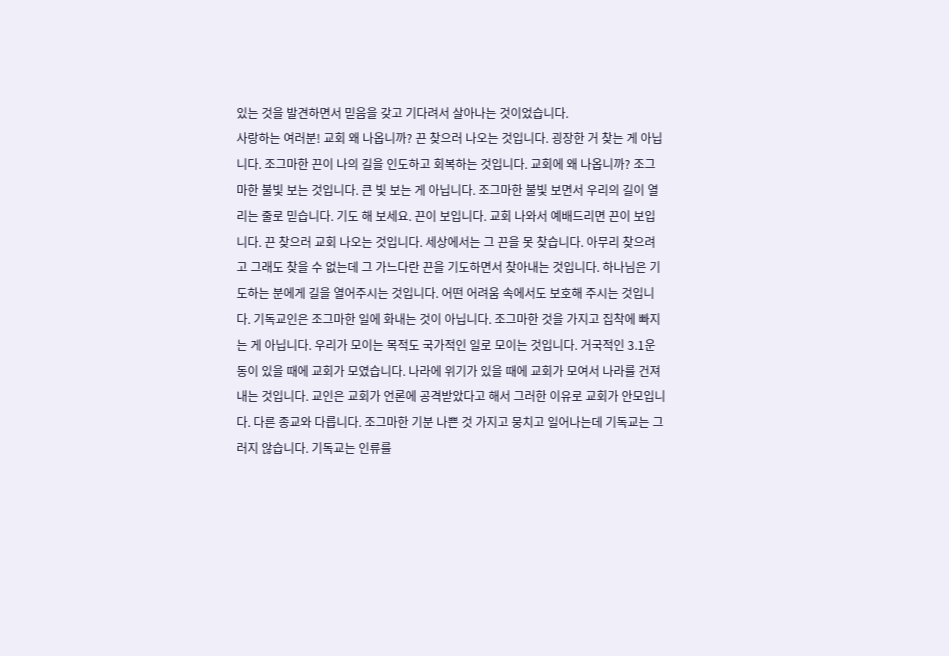있는 것을 발견하면서 믿음을 갖고 기다려서 살아나는 것이었습니다.
사랑하는 여러분! 교회 왜 나옵니까? 끈 찾으러 나오는 것입니다. 굉장한 거 찾는 게 아닙니다. 조그마한 끈이 나의 길을 인도하고 회복하는 것입니다. 교회에 왜 나옵니까? 조그마한 불빛 보는 것입니다. 큰 빛 보는 게 아닙니다. 조그마한 불빛 보면서 우리의 길이 열리는 줄로 믿습니다. 기도 해 보세요. 끈이 보입니다. 교회 나와서 예배드리면 끈이 보입니다. 끈 찾으러 교회 나오는 것입니다. 세상에서는 그 끈을 못 찾습니다. 아무리 찾으려고 그래도 찾을 수 없는데 그 가느다란 끈을 기도하면서 찾아내는 것입니다. 하나님은 기도하는 분에게 길을 열어주시는 것입니다. 어떤 어려움 속에서도 보호해 주시는 것입니다. 기독교인은 조그마한 일에 화내는 것이 아닙니다. 조그마한 것을 가지고 집착에 빠지는 게 아닙니다. 우리가 모이는 목적도 국가적인 일로 모이는 것입니다. 거국적인 3.1운동이 있을 때에 교회가 모였습니다. 나라에 위기가 있을 때에 교회가 모여서 나라를 건져내는 것입니다. 교인은 교회가 언론에 공격받았다고 해서 그러한 이유로 교회가 안모입니다. 다른 종교와 다릅니다. 조그마한 기분 나쁜 것 가지고 뭉치고 일어나는데 기독교는 그러지 않습니다. 기독교는 인류를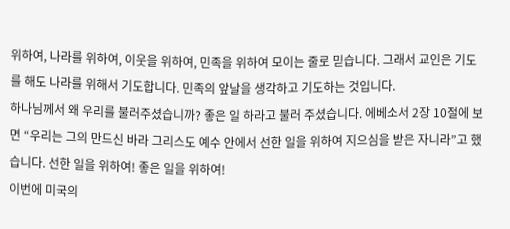위하여, 나라를 위하여, 이웃을 위하여, 민족을 위하여 모이는 줄로 믿습니다. 그래서 교인은 기도를 해도 나라를 위해서 기도합니다. 민족의 앞날을 생각하고 기도하는 것입니다.
하나님께서 왜 우리를 불러주셨습니까? 좋은 일 하라고 불러 주셨습니다. 에베소서 2장 10절에 보면 “우리는 그의 만드신 바라 그리스도 예수 안에서 선한 일을 위하여 지으심을 받은 자니라”고 했습니다. 선한 일을 위하여! 좋은 일을 위하여!
이번에 미국의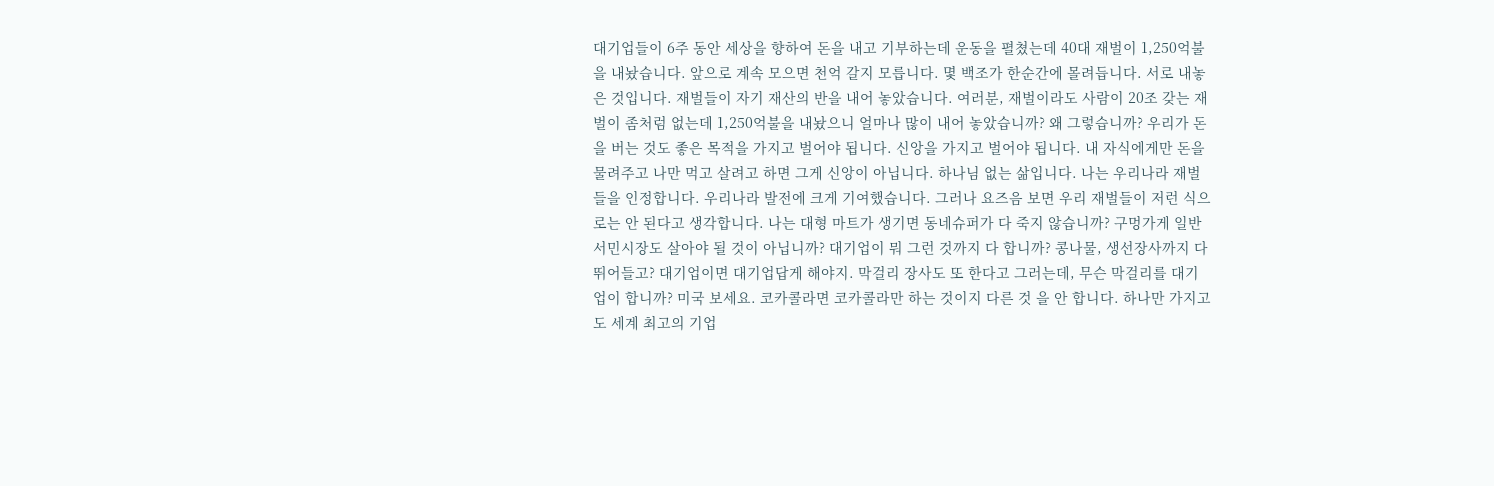대기업들이 6주 동안 세상을 향하여 돈을 내고 기부하는데 운동을 펼쳤는데 40대 재벌이 1,250억불을 내놨습니다. 앞으로 계속 모으면 천억 갈지 모릅니다. 몇 백조가 한순간에 몰려듭니다. 서로 내놓은 것입니다. 재벌들이 자기 재산의 반을 내어 놓았습니다. 여러분, 재벌이라도 사람이 20조 갖는 재벌이 좀처럼 없는데 1,250억불을 내놨으니 얼마나 많이 내어 놓았습니까? 왜 그렇습니까? 우리가 돈을 버는 것도 좋은 목적을 가지고 벌어야 됩니다. 신앙을 가지고 벌어야 됩니다. 내 자식에게만 돈을 물려주고 나만 먹고 살려고 하면 그게 신앙이 아닙니다. 하나님 없는 삶입니다. 나는 우리나라 재벌들을 인정합니다. 우리나라 발전에 크게 기여했습니다. 그러나 요즈음 보면 우리 재벌들이 저런 식으로는 안 된다고 생각합니다. 나는 대형 마트가 생기면 동네슈퍼가 다 죽지 않습니까? 구멍가게 일반 서민시장도 살아야 될 것이 아닙니까? 대기업이 뭐 그런 것까지 다 합니까? 콩나물, 생선장사까지 다 뛰어들고? 대기업이면 대기업답게 해야지. 막걸리 장사도 또 한다고 그러는데, 무슨 막걸리를 대기업이 합니까? 미국 보세요. 코카콜라면 코카콜라만 하는 것이지 다른 것 을 안 합니다. 하나만 가지고도 세계 최고의 기업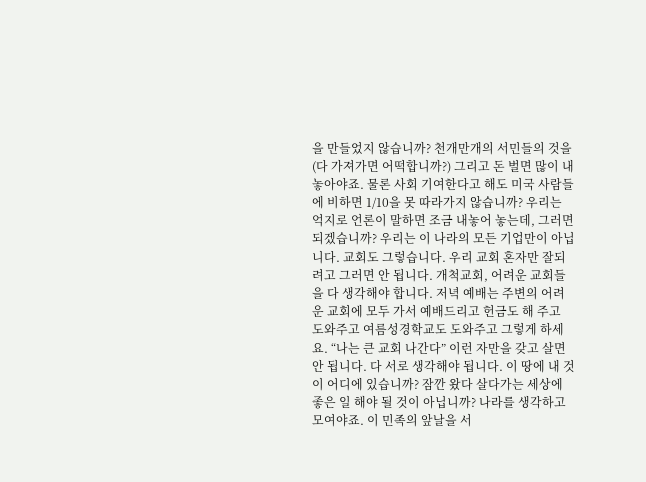을 만들었지 않습니까? 천개만개의 서민들의 것을(다 가져가면 어떡합니까?) 그리고 돈 벌면 많이 내 놓아야죠. 물론 사회 기여한다고 해도 미국 사람들에 비하면 1/10을 못 따라가지 않습니까? 우리는 억지로 언론이 말하면 조금 내놓어 놓는데, 그러면 되겠습니까? 우리는 이 나라의 모든 기업만이 아닙니다. 교회도 그렇습니다. 우리 교회 혼자만 잘되려고 그러면 안 됩니다. 개척교회, 어려운 교회들을 다 생각해야 합니다. 저녁 예배는 주변의 어려운 교회에 모두 가서 예배드리고 헌금도 해 주고 도와주고 여름성경학교도 도와주고 그렇게 하세요. “나는 큰 교회 나간다” 이런 자만을 갖고 살면 안 됩니다. 다 서로 생각해야 됩니다. 이 땅에 내 것이 어디에 있습니까? 잠깐 왔다 살다가는 세상에 좋은 일 해야 될 것이 아닙니까? 나라를 생각하고 모여야죠. 이 민족의 앞날을 서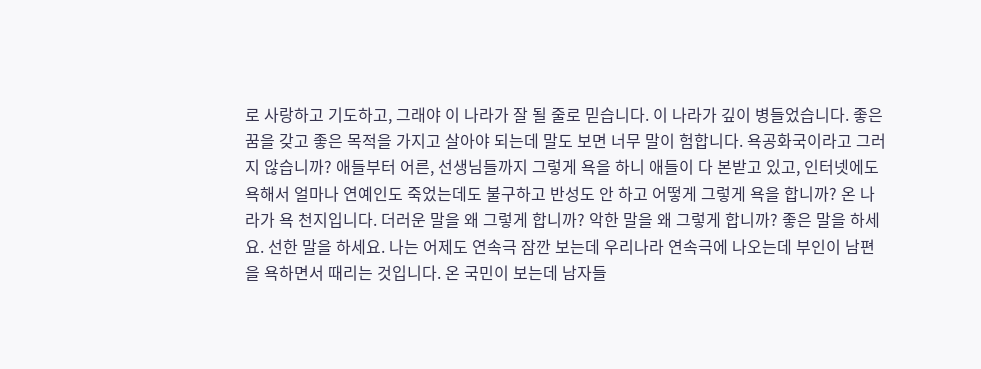로 사랑하고 기도하고, 그래야 이 나라가 잘 될 줄로 믿습니다. 이 나라가 깊이 병들었습니다. 좋은 꿈을 갖고 좋은 목적을 가지고 살아야 되는데 말도 보면 너무 말이 험합니다. 욕공화국이라고 그러지 않습니까? 애들부터 어른, 선생님들까지 그렇게 욕을 하니 애들이 다 본받고 있고, 인터넷에도 욕해서 얼마나 연예인도 죽었는데도 불구하고 반성도 안 하고 어떻게 그렇게 욕을 합니까? 온 나라가 욕 천지입니다. 더러운 말을 왜 그렇게 합니까? 악한 말을 왜 그렇게 합니까? 좋은 말을 하세요. 선한 말을 하세요. 나는 어제도 연속극 잠깐 보는데 우리나라 연속극에 나오는데 부인이 남편을 욕하면서 때리는 것입니다. 온 국민이 보는데 남자들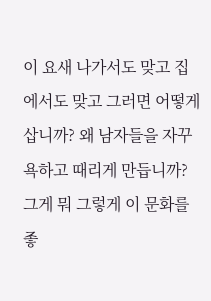이 요새 나가서도 맞고 집에서도 맞고 그러면 어떻게 삽니까? 왜 남자들을 자꾸 욕하고 때리게 만듭니까? 그게 뭐 그렇게 이 문화를 좋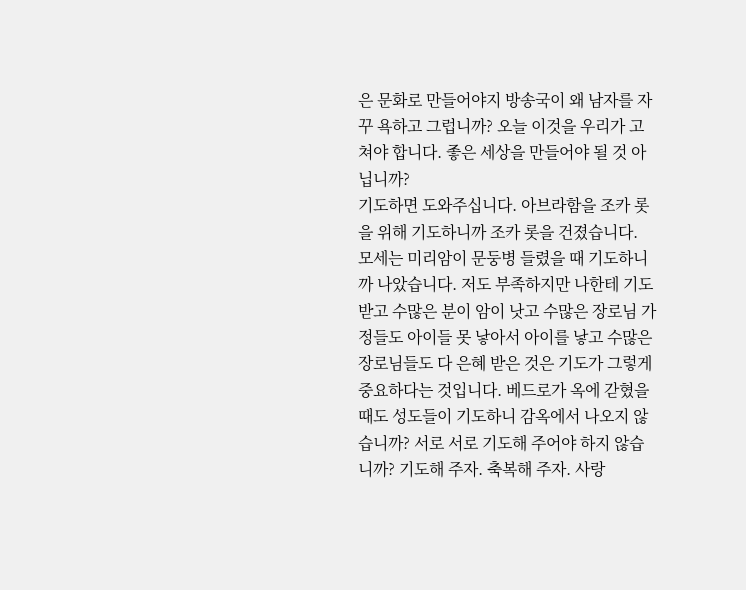은 문화로 만들어야지 방송국이 왜 남자를 자꾸 욕하고 그럽니까? 오늘 이것을 우리가 고쳐야 합니다. 좋은 세상을 만들어야 될 것 아닙니까?
기도하면 도와주십니다. 아브라함을 조카 롯을 위해 기도하니까 조카 롯을 건졌습니다. 모세는 미리암이 문둥병 들렸을 때 기도하니까 나았습니다. 저도 부족하지만 나한테 기도 받고 수많은 분이 암이 낫고 수많은 장로님 가정들도 아이들 못 낳아서 아이를 낳고 수많은 장로님들도 다 은혜 받은 것은 기도가 그렇게 중요하다는 것입니다. 베드로가 옥에 갇혔을 때도 성도들이 기도하니 감옥에서 나오지 않습니까? 서로 서로 기도해 주어야 하지 않습니까? 기도해 주자. 축복해 주자. 사랑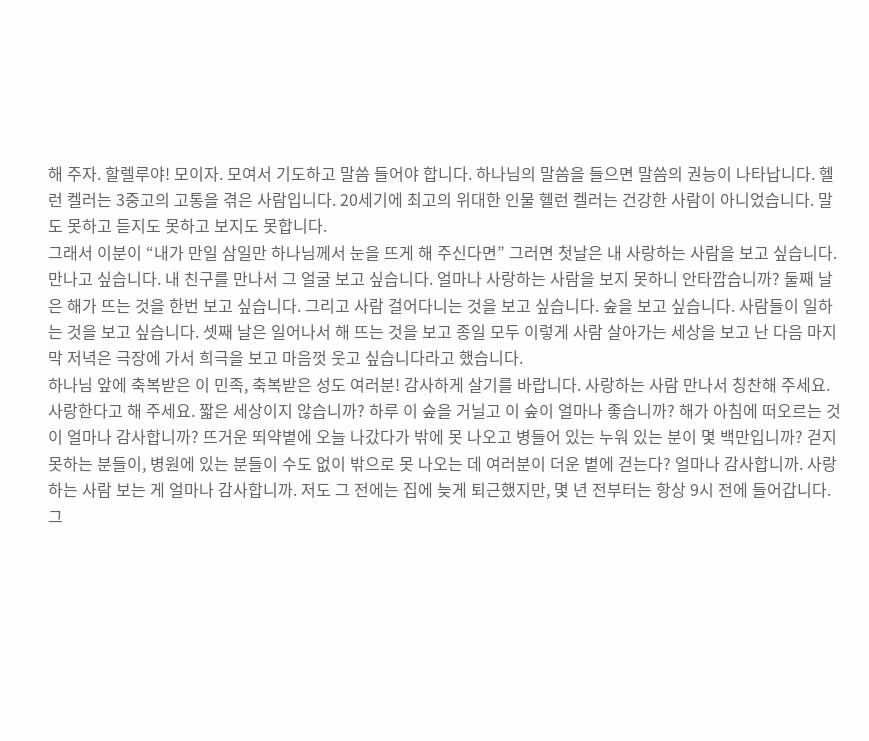해 주자. 할렐루야! 모이자. 모여서 기도하고 말씀 들어야 합니다. 하나님의 말씀을 들으면 말씀의 권능이 나타납니다. 헬런 켈러는 3중고의 고통을 겪은 사람입니다. 20세기에 최고의 위대한 인물 헬런 켈러는 건강한 사람이 아니었습니다. 말도 못하고 듣지도 못하고 보지도 못합니다.
그래서 이분이 “내가 만일 삼일만 하나님께서 눈을 뜨게 해 주신다면” 그러면 첫날은 내 사랑하는 사람을 보고 싶습니다. 만나고 싶습니다. 내 친구를 만나서 그 얼굴 보고 싶습니다. 얼마나 사랑하는 사람을 보지 못하니 안타깝습니까? 둘째 날은 해가 뜨는 것을 한번 보고 싶습니다. 그리고 사람 걸어다니는 것을 보고 싶습니다. 숲을 보고 싶습니다. 사람들이 일하는 것을 보고 싶습니다. 셋째 날은 일어나서 해 뜨는 것을 보고 종일 모두 이렇게 사람 살아가는 세상을 보고 난 다음 마지막 저녁은 극장에 가서 희극을 보고 마음껏 웃고 싶습니다라고 했습니다.
하나님 앞에 축복받은 이 민족, 축복받은 성도 여러분! 감사하게 살기를 바랍니다. 사랑하는 사람 만나서 칭찬해 주세요. 사랑한다고 해 주세요. 짧은 세상이지 않습니까? 하루 이 숲을 거닐고 이 숲이 얼마나 좋습니까? 해가 아침에 떠오르는 것이 얼마나 감사합니까? 뜨거운 뙤약볕에 오늘 나갔다가 밖에 못 나오고 병들어 있는 누워 있는 분이 몇 백만입니까? 걷지 못하는 분들이, 병원에 있는 분들이 수도 없이 밖으로 못 나오는 데 여러분이 더운 볕에 걷는다? 얼마나 감사합니까. 사랑하는 사람 보는 게 얼마나 감사합니까. 저도 그 전에는 집에 늦게 퇴근했지만, 몇 년 전부터는 항상 9시 전에 들어갑니다. 그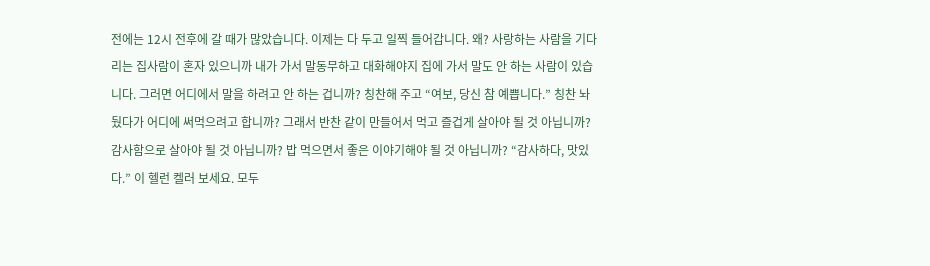전에는 12시 전후에 갈 때가 많았습니다. 이제는 다 두고 일찍 들어갑니다. 왜? 사랑하는 사람을 기다리는 집사람이 혼자 있으니까 내가 가서 말동무하고 대화해야지 집에 가서 말도 안 하는 사람이 있습니다. 그러면 어디에서 말을 하려고 안 하는 겁니까? 칭찬해 주고 “여보, 당신 참 예쁩니다.” 칭찬 놔뒀다가 어디에 써먹으려고 합니까? 그래서 반찬 같이 만들어서 먹고 즐겁게 살아야 될 것 아닙니까? 감사함으로 살아야 될 것 아닙니까? 밥 먹으면서 좋은 이야기해야 될 것 아닙니까? “감사하다, 맛있다.” 이 헬런 켈러 보세요. 모두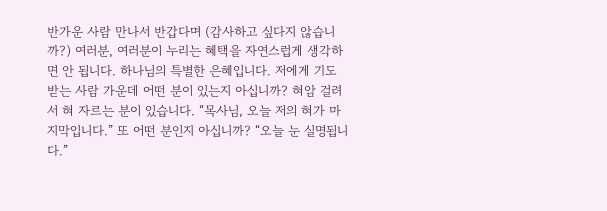반가운 사람 만나서 반갑다며 (감사하고 싶다지 않습니까?) 여러분, 여러분이 누리는 혜택을 자연스럽게 생각하면 안 됩니다. 하나님의 특별한 은혜입니다. 저에게 기도 받는 사람 가운데 어떤 분이 있는지 아십니까? 혀암 걸려서 혀 자르는 분이 있습니다. “목사님, 오늘 저의 혀가 마지막입니다.” 또 어떤 분인지 아십니까? “오늘 눈 실명됩니다.”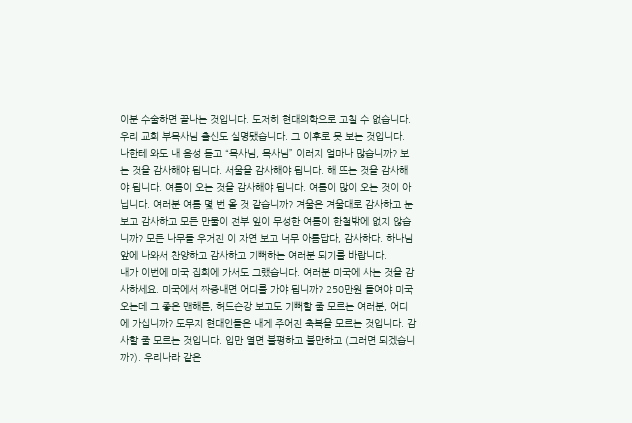이분 수술하면 끝나는 것입니다. 도저히 현대의학으로 고칠 수 없습니다. 우리 교회 부목사님 출신도 실명됐습니다. 그 이후로 못 보는 것입니다. 나한테 와도 내 음성 듣고 “목사님, 목사님” 이러지 얼마나 많습니까? 보는 것을 감사해야 됩니다. 서울을 감사해야 됩니다. 해 뜨는 것을 감사해야 됩니다. 여름이 오는 것을 감사해야 됩니다. 여름이 많이 오는 것이 아닙니다. 여러분 여름 몇 번 올 것 같습니까? 겨울은 겨울대로 감사하고 눈 보고 감사하고 모든 만물이 전부 잎이 무성한 여름이 한철밖에 없지 않습니까? 모든 나무들 우거진 이 자연 보고 너무 아름답다, 감사하다. 하나님 앞에 나와서 찬양하고 감사하고 기뻐하는 여러분 되기를 바랍니다.
내가 이번에 미국 집회에 가서도 그랬습니다. 여러분 미국에 사는 것을 감사하세요. 미국에서 짜증내면 어디를 가야 됩니까? 250만원 들여야 미국 오는데 그 좋은 맨해튼, 허드슨강 보고도 기뻐할 줄 모르는 여러분, 어디에 가십니까? 도무지 현대인들은 내게 주어진 축복을 모르는 것입니다. 감사할 줄 모르는 것입니다. 입만 열면 불평하고 불만하고 (그러면 되겠습니까?). 우리나라 같은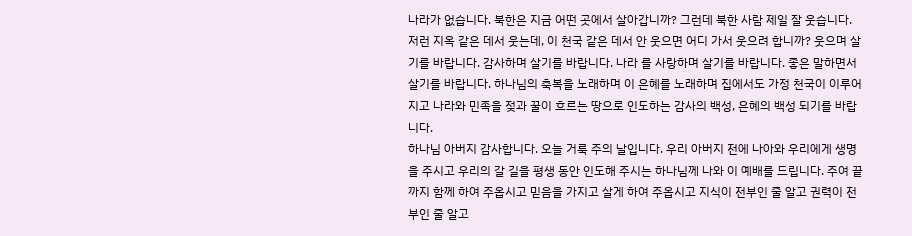나라가 없습니다. 북한은 지금 어떤 곳에서 살아갑니까? 그런데 북한 사람 제일 잘 웃습니다. 저런 지옥 같은 데서 웃는데, 이 천국 같은 데서 안 웃으면 어디 가서 웃으려 합니까? 웃으며 살기를 바랍니다. 감사하며 살기를 바랍니다. 나라 를 사랑하며 살기를 바랍니다. 좋은 말하면서 살기를 바랍니다. 하나님의 축복을 노래하며 이 은혜를 노래하며 집에서도 가정 천국이 이루어지고 나라와 민족을 젖과 꿀이 흐르는 땅으로 인도하는 감사의 백성, 은혜의 백성 되기를 바랍니다.
하나님 아버지 감사합니다. 오늘 거룩 주의 날입니다. 우리 아버지 전에 나아와 우리에게 생명을 주시고 우리의 갈 길을 평생 동안 인도해 주시는 하나님께 나와 이 예배를 드립니다. 주여 끝까지 함께 하여 주옵시고 믿음을 가지고 살게 하여 주옵시고 지식이 전부인 줄 알고 권력이 전부인 줄 알고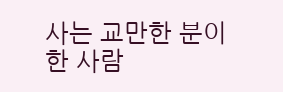사는 교만한 분이 한 사람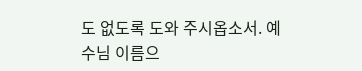도 없도록 도와 주시옵소서. 예수님 이름으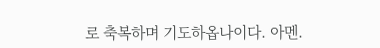로 축복하며 기도하옵나이다. 아멘.